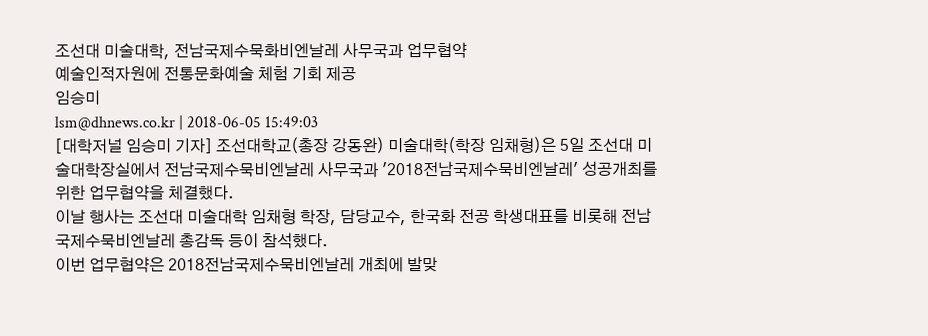조선대 미술대학, 전남국제수묵화비엔날레 사무국과 업무협약
예술인적자원에 전통문화예술 체험 기회 제공
임승미
lsm@dhnews.co.kr | 2018-06-05 15:49:03
[대학저널 임승미 기자] 조선대학교(총장 강동완) 미술대학(학장 임채형)은 5일 조선대 미술대학장실에서 전남국제수묵비엔날레 사무국과 '2018전남국제수묵비엔날레' 성공개최를 위한 업무협약을 체결했다.
이날 행사는 조선대 미술대학 임채형 학장, 담당교수, 한국화 전공 학생대표를 비롯해 전남국제수묵비엔날레 총감독 등이 참석했다.
이번 업무협약은 2018전남국제수묵비엔날레 개최에 발맞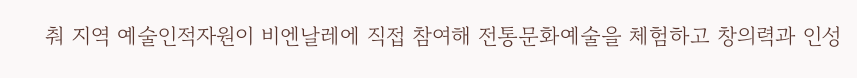춰 지역 예술인적자원이 비엔날레에 직접 참여해 전통문화예술을 체험하고 창의력과 인성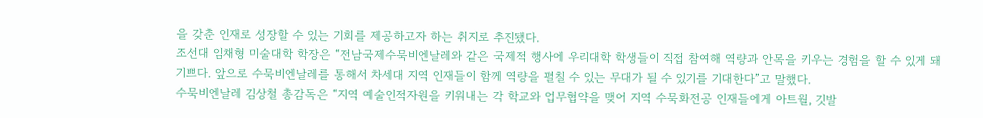을 갖춘 인재로 성장할 수 있는 기회를 제공하고자 하는 취지로 추진됐다.
조선대 임채형 미술대학 학장은 “전남국제수묵비엔날레와 같은 국제적 행사에 우리대학 학생들이 직접 참여해 역량과 안목을 키우는 경험을 할 수 있게 돼 기쁘다. 앞으로 수묵비엔날레를 통해서 차세대 지역 인재들이 함께 역량을 펼칠 수 있는 무대가 될 수 있기를 기대한다”고 말했다.
수묵비엔날레 김상철 총감독은 “지역 예술인적자원을 키워내는 각 학교와 업무협약을 맺어 지역 수묵화전공 인재들에게 아트월, 깃발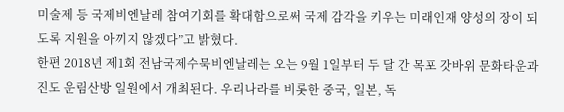미술제 등 국제비엔날레 참여기회를 확대함으로써 국제 감각을 키우는 미래인재 양성의 장이 되도록 지원을 아끼지 않겠다”고 밝혔다.
한편 2018년 제1회 전남국제수묵비엔날레는 오는 9월 1일부터 두 달 간 목포 갓바위 문화타운과 진도 운림산방 일원에서 개최된다. 우리나라를 비롯한 중국, 일본, 독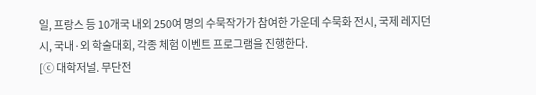일, 프랑스 등 10개국 내외 250여 명의 수묵작가가 참여한 가운데 수묵화 전시, 국제 레지던시, 국내·외 학술대회, 각종 체험 이벤트 프로그램을 진행한다.
[ⓒ 대학저널. 무단전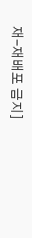재-재배포 금지]